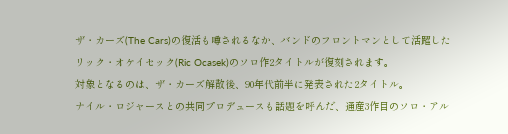ザ・カーズ(The Cars)の復活も噂されるなか、バンドのフロントマンとして活躍した
リック・オケイセック(Ric Ocasek)のソロ作2タイトルが復刻されます。
対象となるのは、ザ・カーズ解散後、90年代前半に発表された2タイトル。
ナイル・ロジャースとの共同プロデュースも話題を呼んだ、通産3作目のソロ・アル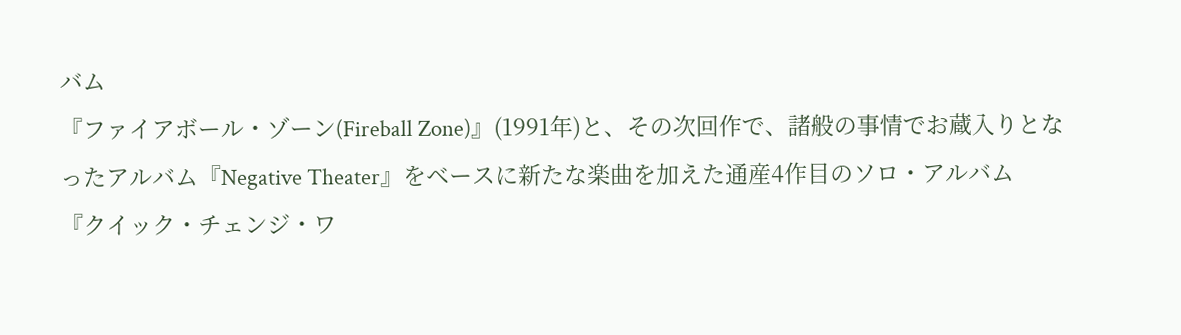バム
『ファイアボール・ゾーン(Fireball Zone)』(1991年)と、その次回作で、諸般の事情でお蔵入りとなったアルバム『Negative Theater』をベースに新たな楽曲を加えた通産4作目のソロ・アルバム
『クイック・チェンジ・ワ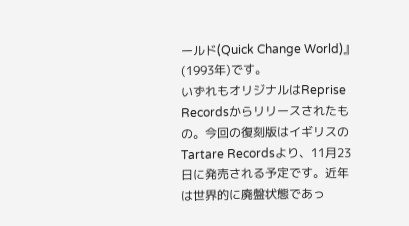ールド(Quick Change World)』(1993年)です。
いずれもオリジナルはReprise Recordsからリリースされたもの。今回の復刻版はイギリスのTartare Recordsより、11月23日に発売される予定です。近年は世界的に廃盤状態であっ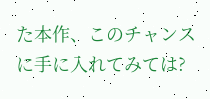た本作、このチャンスに手に入れてみては?